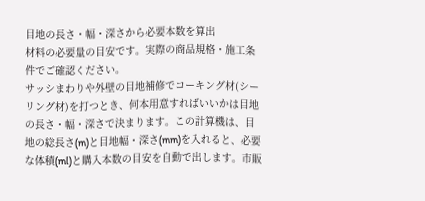目地の長さ・幅・深さから必要本数を算出
材料の必要量の目安です。実際の商品規格・施工条件でご確認ください。
サッシまわりや外壁の目地補修でコーキング材(シーリング材)を打つとき、何本用意すればいいかは目地の長さ・幅・深さで決まります。この計算機は、目地の総長さ(m)と目地幅・深さ(mm)を入れると、必要な体積(ml)と購入本数の目安を自動で出します。市販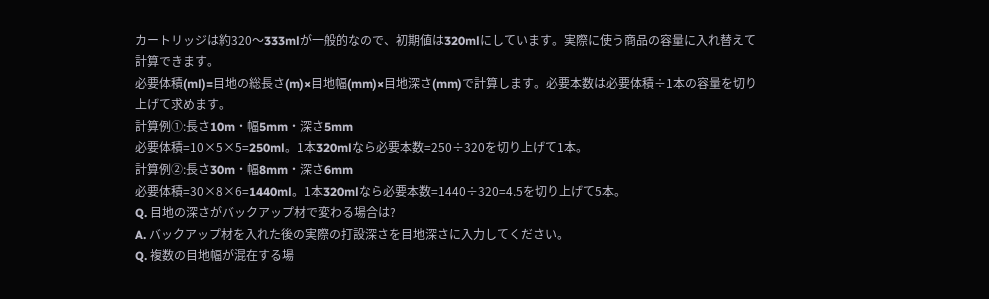カートリッジは約320〜333mlが一般的なので、初期値は320mlにしています。実際に使う商品の容量に入れ替えて計算できます。
必要体積(ml)=目地の総長さ(m)×目地幅(mm)×目地深さ(mm)で計算します。必要本数は必要体積÷1本の容量を切り上げて求めます。
計算例①:長さ10m・幅5mm・深さ5mm
必要体積=10×5×5=250ml。1本320mlなら必要本数=250÷320を切り上げて1本。
計算例②:長さ30m・幅8mm・深さ6mm
必要体積=30×8×6=1440ml。1本320mlなら必要本数=1440÷320=4.5を切り上げて5本。
Q. 目地の深さがバックアップ材で変わる場合は?
A. バックアップ材を入れた後の実際の打設深さを目地深さに入力してください。
Q. 複数の目地幅が混在する場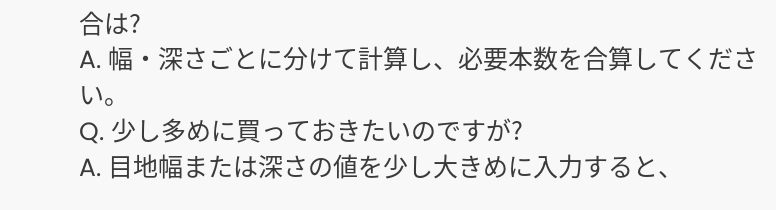合は?
A. 幅・深さごとに分けて計算し、必要本数を合算してください。
Q. 少し多めに買っておきたいのですが?
A. 目地幅または深さの値を少し大きめに入力すると、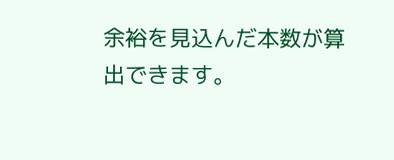余裕を見込んだ本数が算出できます。